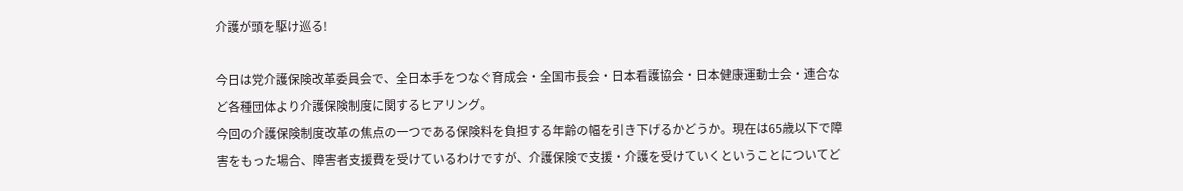介護が頭を駆け巡る!

今日は党介護保険改革委員会で、全日本手をつなぐ育成会・全国市長会・日本看護協会・日本健康運動士会・連合など各種団体より介護保険制度に関するヒアリング。
今回の介護保険制度改革の焦点の一つである保険料を負担する年齢の幅を引き下げるかどうか。現在は65歳以下で障害をもった場合、障害者支援費を受けているわけですが、介護保険で支援・介護を受けていくということについてど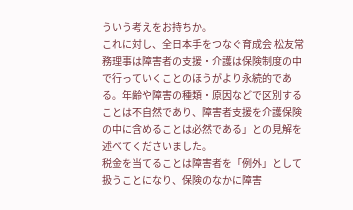ういう考えをお持ちか。
これに対し、全日本手をつなぐ育成会 松友常務理事は障害者の支援・介護は保険制度の中で行っていくことのほうがより永続的である。年齢や障害の種類・原因などで区別することは不自然であり、障害者支援を介護保険の中に含めることは必然である」との見解を述べてくださいました。
税金を当てることは障害者を「例外」として扱うことになり、保険のなかに障害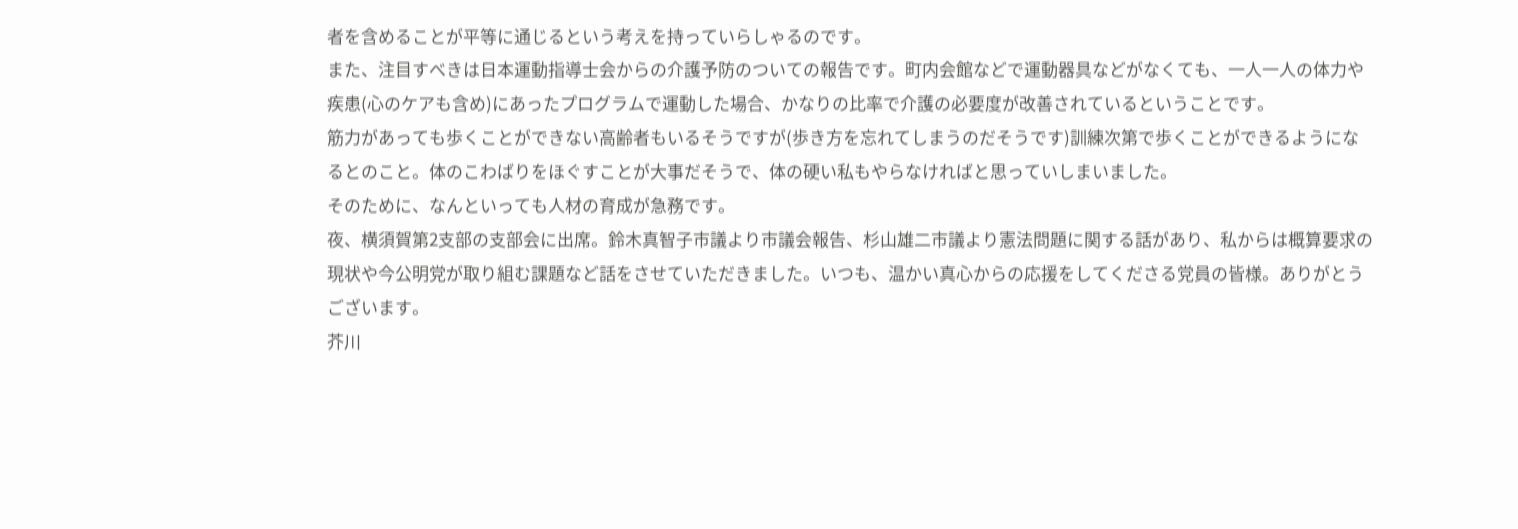者を含めることが平等に通じるという考えを持っていらしゃるのです。
また、注目すべきは日本運動指導士会からの介護予防のついての報告です。町内会館などで運動器具などがなくても、一人一人の体力や疾患(心のケアも含め)にあったプログラムで運動した場合、かなりの比率で介護の必要度が改善されているということです。
筋力があっても歩くことができない高齢者もいるそうですが(歩き方を忘れてしまうのだそうです)訓練次第で歩くことができるようになるとのこと。体のこわばりをほぐすことが大事だそうで、体の硬い私もやらなければと思っていしまいました。
そのために、なんといっても人材の育成が急務です。
夜、横須賀第2支部の支部会に出席。鈴木真智子市議より市議会報告、杉山雄二市議より憲法問題に関する話があり、私からは概算要求の現状や今公明党が取り組む課題など話をさせていただきました。いつも、温かい真心からの応援をしてくださる党員の皆様。ありがとうございます。
芥川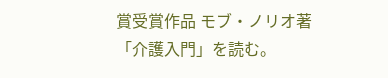賞受賞作品 モブ・ノリオ著「介護入門」を読む。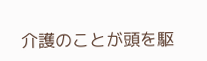介護のことが頭を駆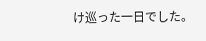け巡った一日でした。